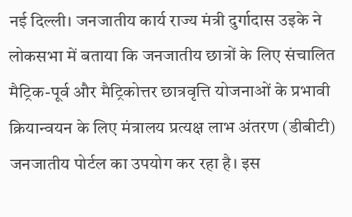नई दिल्ली। जनजातीय कार्य राज्य मंत्री दुर्गादास उइके ने लोकसभा में बताया कि जनजातीय छात्रों के लिए संचालित मैट्रिक-पूर्व और मैट्रिकोत्तर छात्रवृत्ति योजनाओं के प्रभावी क्रियान्वयन के लिए मंत्रालय प्रत्यक्ष लाभ अंतरण (डीबीटी) जनजातीय पोर्टल का उपयोग कर रहा है। इस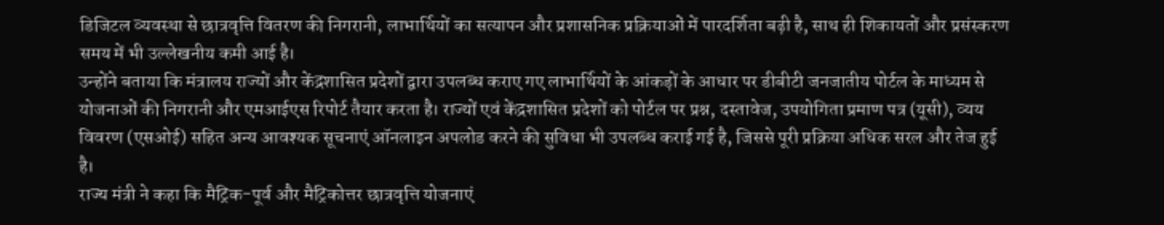डिजिटल व्यवस्था से छात्रवृत्ति वितरण की निगरानी, लाभार्थियों का सत्यापन और प्रशासनिक प्रक्रियाओं में पारदर्शिता बढ़ी है, साथ ही शिकायतों और प्रसंस्करण समय में भी उल्लेखनीय कमी आई है।
उन्होंने बताया कि मंत्रालय राज्यों और केंद्रशासित प्रदेशों द्वारा उपलब्ध कराए गए लाभार्थियों के आंकड़ों के आधार पर डीबीटी जनजातीय पोर्टल के माध्यम से योजनाओं की निगरानी और एमआईएस रिपोर्ट तैयार करता है। राज्यों एवं केंद्रशासित प्रदेशों को पोर्टल पर प्रश्न, दस्तावेज, उपयोगिता प्रमाण पत्र (यूसी), व्यय विवरण (एसओई) सहित अन्य आवश्यक सूचनाएं ऑनलाइन अपलोड करने की सुविधा भी उपलब्ध कराई गई है, जिससे पूरी प्रक्रिया अधिक सरल और तेज हुई है।
राज्य मंत्री ने कहा कि मैट्रिक-पूर्व और मैट्रिकोत्तर छात्रवृत्ति योजनाएं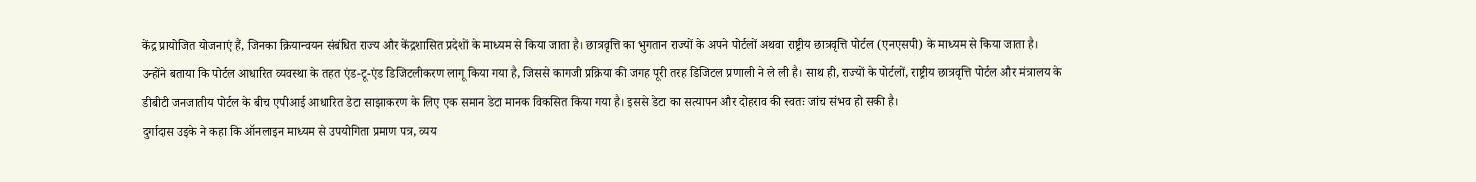केंद्र प्रायोजित योजनाएं हैं, जिनका क्रियान्वयन संबंधित राज्य और केंद्रशासित प्रदेशों के माध्यम से किया जाता है। छात्रवृत्ति का भुगतान राज्यों के अपने पोर्टलों अथवा राष्ट्रीय छात्रवृत्ति पोर्टल (एनएसपी) के माध्यम से किया जाता है।
उन्होंने बताया कि पोर्टल आधारित व्यवस्था के तहत एंड-टू-एंड डिजिटलीकरण लागू किया गया है, जिससे कागजी प्रक्रिया की जगह पूरी तरह डिजिटल प्रणाली ने ले ली है। साथ ही, राज्यों के पोर्टलों, राष्ट्रीय छात्रवृत्ति पोर्टल और मंत्रालय के डीबीटी जनजातीय पोर्टल के बीच एपीआई आधारित डेटा साझाकरण के लिए एक समान डेटा मानक विकसित किया गया है। इससे डेटा का सत्यापन और दोहराव की स्वतः जांच संभव हो सकी है।
दुर्गादास उइके ने कहा कि ऑनलाइन माध्यम से उपयोगिता प्रमाण पत्र, व्यय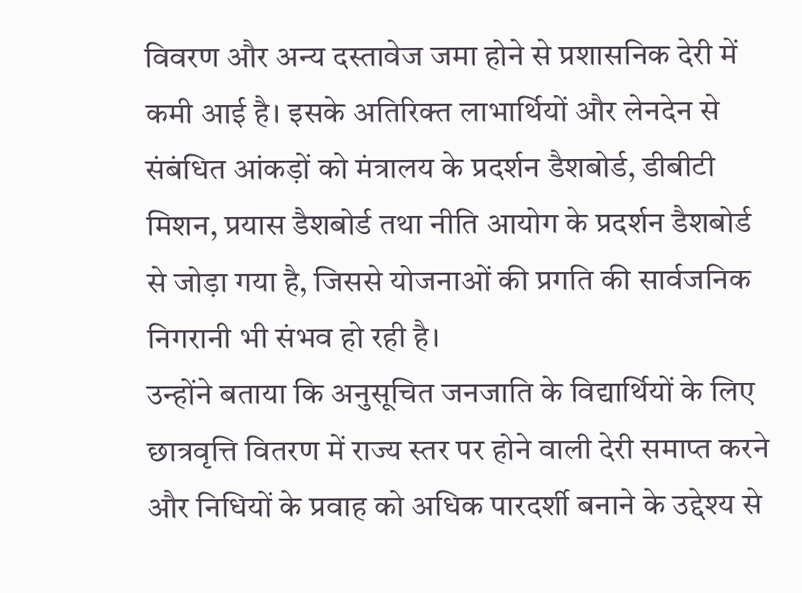विवरण और अन्य दस्तावेज जमा होने से प्रशासनिक देरी में कमी आई है। इसके अतिरिक्त लाभार्थियों और लेनदेन से संबंधित आंकड़ों को मंत्रालय के प्रदर्शन डैशबोर्ड, डीबीटी मिशन, प्रयास डैशबोर्ड तथा नीति आयोग के प्रदर्शन डैशबोर्ड से जोड़ा गया है, जिससे योजनाओं की प्रगति की सार्वजनिक निगरानी भी संभव हो रही है।
उन्होंने बताया कि अनुसूचित जनजाति के विद्यार्थियों के लिए छात्रवृत्ति वितरण में राज्य स्तर पर होने वाली देरी समाप्त करने और निधियों के प्रवाह को अधिक पारदर्शी बनाने के उद्देश्य से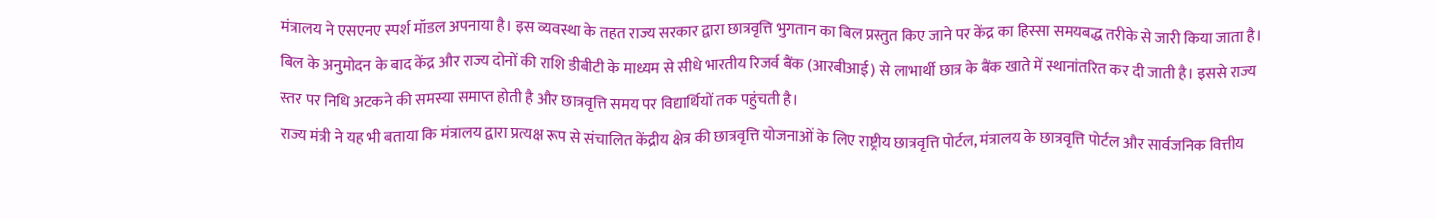मंत्रालय ने एसएनए स्पर्श मॉडल अपनाया है। इस व्यवस्था के तहत राज्य सरकार द्वारा छात्रवृत्ति भुगतान का बिल प्रस्तुत किए जाने पर केंद्र का हिस्सा समयबद्ध तरीके से जारी किया जाता है। बिल के अनुमोदन के बाद केंद्र और राज्य दोनों की राशि डीबीटी के माध्यम से सीधे भारतीय रिजर्व बैंक (आरबीआई) से लाभार्थी छात्र के बैंक खाते में स्थानांतरित कर दी जाती है। इससे राज्य स्तर पर निधि अटकने की समस्या समाप्त होती है और छात्रवृत्ति समय पर विद्यार्थियों तक पहुंचती है।
राज्य मंत्री ने यह भी बताया कि मंत्रालय द्वारा प्रत्यक्ष रूप से संचालित केंद्रीय क्षेत्र की छात्रवृत्ति योजनाओं के लिए राष्ट्रीय छात्रवृत्ति पोर्टल, मंत्रालय के छात्रवृत्ति पोर्टल और सार्वजनिक वित्तीय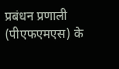प्रबंधन प्रणाली (पीएफएमएस) के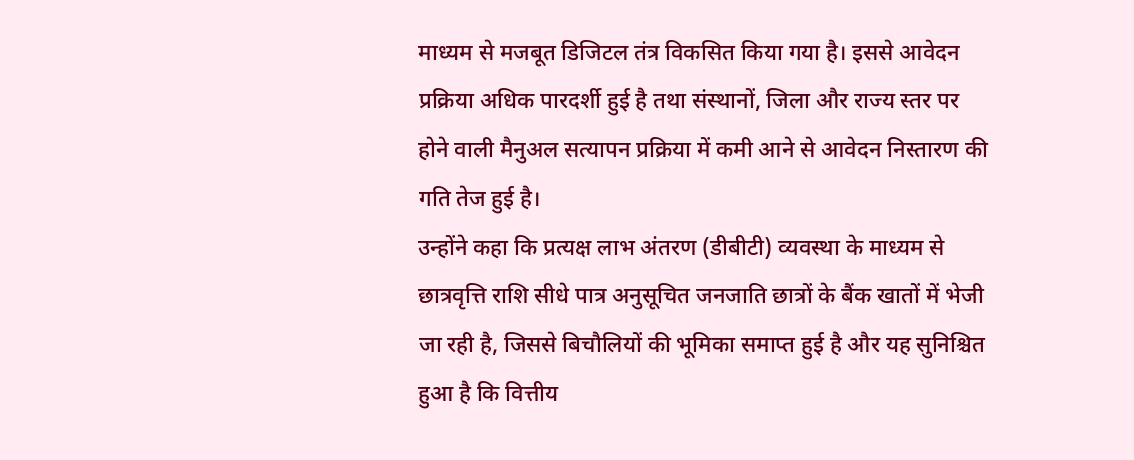माध्यम से मजबूत डिजिटल तंत्र विकसित किया गया है। इससे आवेदन प्रक्रिया अधिक पारदर्शी हुई है तथा संस्थानों, जिला और राज्य स्तर पर होने वाली मैनुअल सत्यापन प्रक्रिया में कमी आने से आवेदन निस्तारण की गति तेज हुई है।
उन्होंने कहा कि प्रत्यक्ष लाभ अंतरण (डीबीटी) व्यवस्था के माध्यम से छात्रवृत्ति राशि सीधे पात्र अनुसूचित जनजाति छात्रों के बैंक खातों में भेजी जा रही है, जिससे बिचौलियों की भूमिका समाप्त हुई है और यह सुनिश्चित हुआ है कि वित्तीय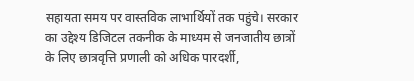सहायता समय पर वास्तविक लाभार्थियों तक पहुंचे। सरकार का उद्देश्य डिजिटल तकनीक के माध्यम से जनजातीय छात्रों के लिए छात्रवृत्ति प्रणाली को अधिक पारदर्शी,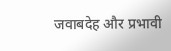जवाबदेह और प्रभावी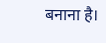बनाना है।